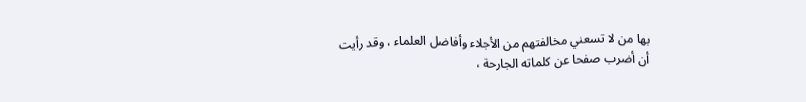بها من لا تسعني مخالفتهم من الأجلاء وأفاضل العلماء ، وقد رأيت
أن أضرب صفحا عن كلماته الجارحة ،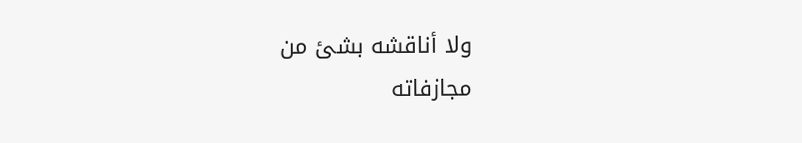ولا أناقشه بشئ من
مجازفاته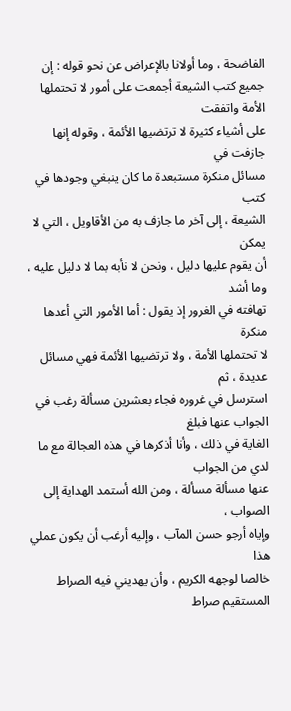الفاضحة ، وما أولانا بالإعراض عن نحو قوله : إن
جميع كتب الشيعة أجمعت على أمور لا تحتملها الأمة واتفقت
على أشياء كثيرة لا ترتضيها الأئمة ، وقوله إنها جازفت في
مسائل منكرة مستبعدة ما كان ينبغي وجودها في كتب
الشيعة ، إلى آخر ما جازف به من الأقاويل ، التي لا يمكن
أن يقوم عليها دليل ، ونحن لا نأبه بما لا دليل عليه ، وما أشد
تهافته في الغرور إذ يقول : أما الأمور التي أعدها منكرة
لا تحتملها الأمة ، ولا ترتضيها الأئمة فهي مسائل عديدة ، ثم
استرسل في غروره فجاء بعشرين مسألة رغب في الجواب عنها فبلغ
الغاية في ذلك ، وأنا أذكرها في هذه العجالة مع ما لدي من الجواب
عنها مسألة مسألة ، ومن الله أستمد الهداية إلى الصواب ،
وإياه أرجو حسن المآب ، وإليه أرغب أن يكون عملي هذا
خالصا لوجهه الكريم ، وأن يهديني فيه الصراط المستقيم صراط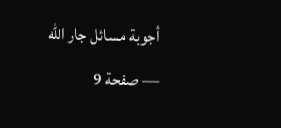أجوبة مسائل جار الله — صفحة 9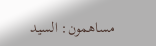مساهمون: السيد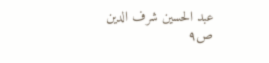عبد الحسين شرف الدين
ص٩